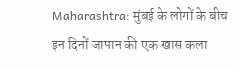Maharashtra: मुंबई के लोगों के बीच इन दिनों जापान की एक खास कला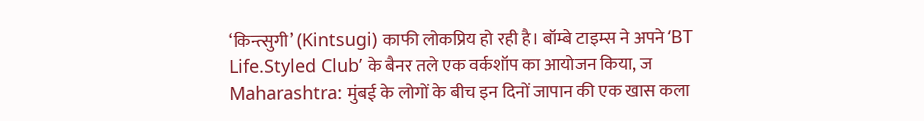‘किन्त्सुगी’ (Kintsugi) काफी लोकप्रिय हो रही है। बॉम्बे टाइम्स ने अपने ‘BT Life.Styled Club’ के बैनर तले एक वर्कशॉप का आयोजन किया, ज
Maharashtra: मुंबई के लोगों के बीच इन दिनों जापान की एक खास कला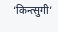‘किन्त्सुगी’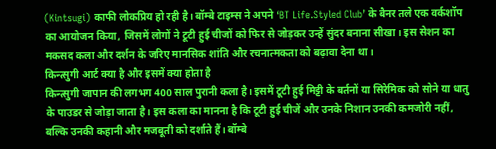(Kintsugi) काफी लोकप्रिय हो रही है। बॉम्बे टाइम्स ने अपने ‘BT Life.Styled Club’ के बैनर तले एक वर्कशॉप का आयोजन किया, जिसमें लोगों ने टूटी हुई चीजों को फिर से जोड़कर उन्हें सुंदर बनाना सीखा। इस सेशन का मकसद कला और दर्शन के जरिए मानसिक शांति और रचनात्मकता को बढ़ावा देना था।
किन्त्सुगी आर्ट क्या है और इसमें क्या होता है
किन्त्सुगी जापान की लगभग 400 साल पुरानी कला है। इसमें टूटी हुई मिट्टी के बर्तनों या सिरेमिक को सोने या धातु के पाउडर से जोड़ा जाता है। इस कला का मानना है कि टूटी हुई चीजें और उनके निशान उनकी कमजोरी नहीं, बल्कि उनकी कहानी और मजबूती को दर्शाते हैं। बॉम्बे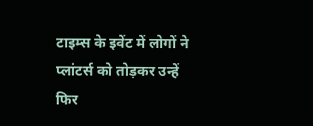टाइम्स के इवेंट में लोगों ने प्लांटर्स को तोड़कर उन्हें फिर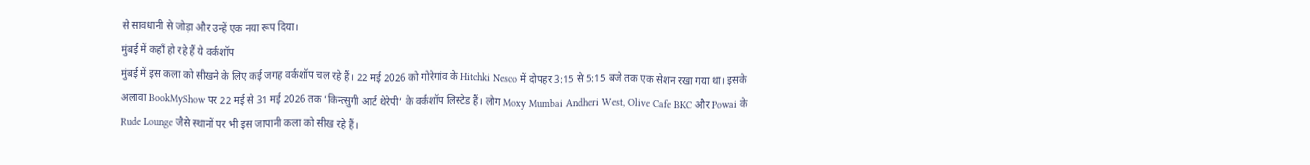से सावधानी से जोड़ा और उन्हें एक नया रूप दिया।
मुंबई में कहाँ हो रहे हैं ये वर्कशॉप
मुंबई में इस कला को सीखने के लिए कई जगह वर्कशॉप चल रहे हैं। 22 मई 2026 को गोरेगांव के Hitchki Nesco में दोपहर 3:15 से 5:15 बजे तक एक सेशन रखा गया था। इसके अलावा BookMyShow पर 22 मई से 31 मई 2026 तक ‘किन्त्सुगी आर्ट थेरेपी’ के वर्कशॉप लिस्टेड हैं। लोग Moxy Mumbai Andheri West, Olive Cafe BKC और Powai के Rude Lounge जैसे स्थानों पर भी इस जापानी कला को सीख रहे हैं।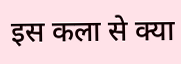इस कला से क्या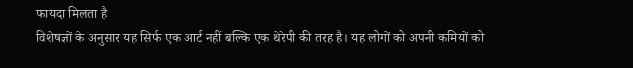फायदा मिलता है
विशेषज्ञों के अनुसार यह सिर्फ एक आर्ट नहीं बल्कि एक थेरेपी की तरह है। यह लोगों को अपनी कमियों को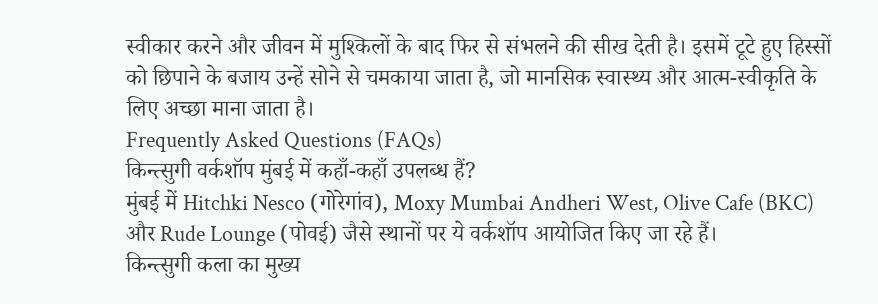स्वीकार करने और जीवन में मुश्किलों के बाद फिर से संभलने की सीख देती है। इसमें टूटे हुए हिस्सों को छिपाने के बजाय उन्हें सोने से चमकाया जाता है, जो मानसिक स्वास्थ्य और आत्म-स्वीकृति के लिए अच्छा माना जाता है।
Frequently Asked Questions (FAQs)
किन्त्सुगी वर्कशॉप मुंबई में कहाँ-कहाँ उपलब्ध हैं?
मुंबई में Hitchki Nesco (गोरेगांव), Moxy Mumbai Andheri West, Olive Cafe (BKC) और Rude Lounge (पोवई) जैसे स्थानों पर ये वर्कशॉप आयोजित किए जा रहे हैं।
किन्त्सुगी कला का मुख्य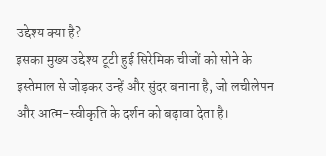उद्देश्य क्या है?
इसका मुख्य उद्देश्य टूटी हुई सिरेमिक चीजों को सोने के इस्तेमाल से जोड़कर उन्हें और सुंदर बनाना है, जो लचीलेपन और आत्म-स्वीकृति के दर्शन को बढ़ावा देता है।